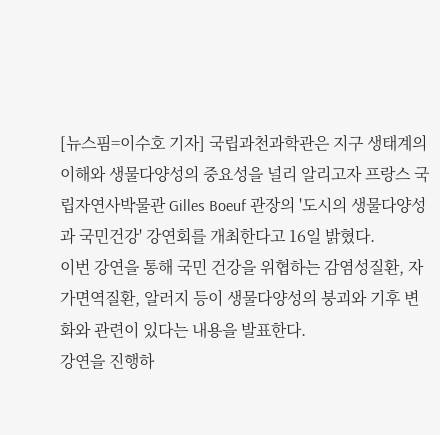[뉴스핌=이수호 기자] 국립과천과학관은 지구 생태계의 이해와 생물다양성의 중요성을 널리 알리고자 프랑스 국립자연사박물관 Gilles Boeuf 관장의 '도시의 생물다양성과 국민건강' 강연회를 개최한다고 16일 밝혔다.
이번 강연을 통해 국민 건강을 위협하는 감염성질환, 자가면역질환, 알러지 등이 생물다양성의 붕괴와 기후 변화와 관련이 있다는 내용을 발표한다.
강연을 진행하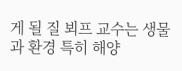게 될 질 뵈프 교수는 생물과 환경 특히 해양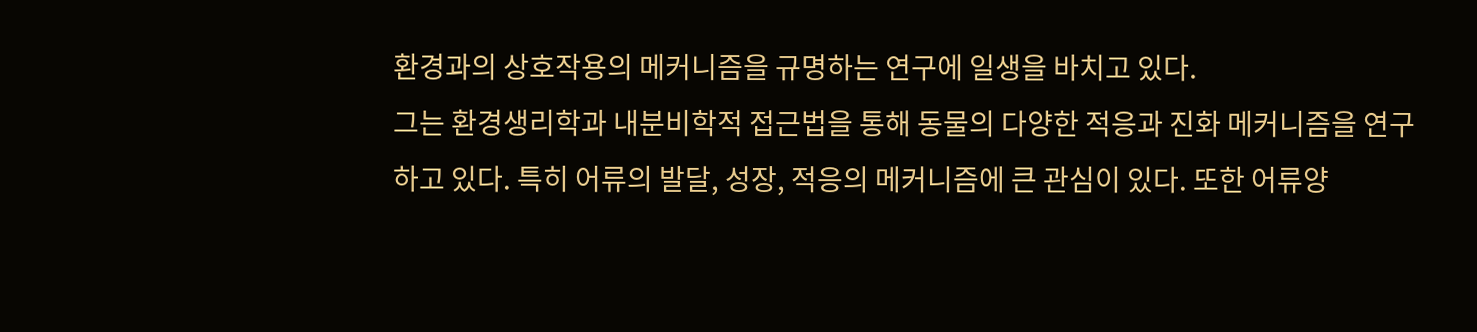환경과의 상호작용의 메커니즘을 규명하는 연구에 일생을 바치고 있다.
그는 환경생리학과 내분비학적 접근법을 통해 동물의 다양한 적응과 진화 메커니즘을 연구하고 있다. 특히 어류의 발달, 성장, 적응의 메커니즘에 큰 관심이 있다. 또한 어류양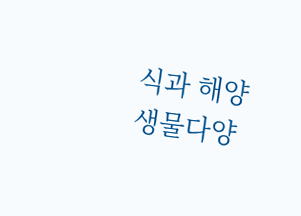식과 해양생물다양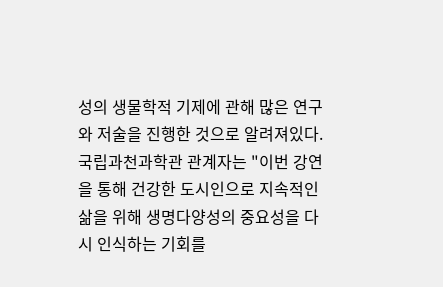성의 생물학적 기제에 관해 많은 연구와 저술을 진행한 것으로 알려져있다.
국립과천과학관 관계자는 "이번 강연을 통해 건강한 도시인으로 지속적인 삶을 위해 생명다양성의 중요성을 다시 인식하는 기회를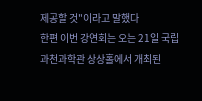제공할 것"이라고 말했다
한편 이번 강연회는 오는 21일 국립과천과학관 상상홀에서 개최된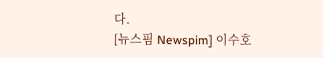다.
[뉴스핌 Newspim] 이수호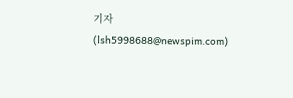기자 (lsh5998688@newspim.com)